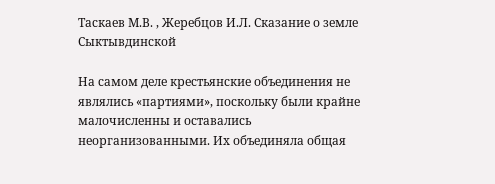Таскаев М.В. , Жеребцов И.Л. Сказание о земле Сыктывдинской

На самом деле крестьянские объединения не являлись «партиями», поскольку были крайне малочисленны и оставались неорганизованными. Их объединяла общая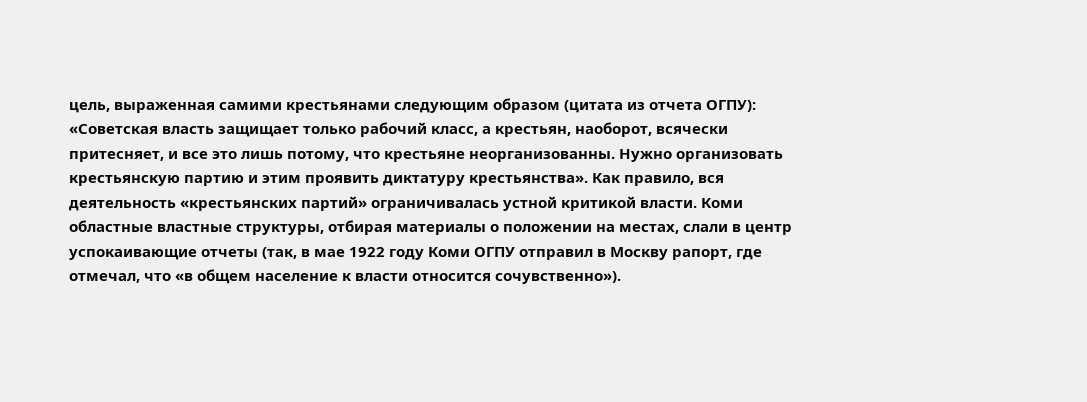цель, выраженная самими крестьянами следующим образом (цитата из отчета ОГПУ): «Советская власть защищает только рабочий класс, а крестьян, наоборот, всячески притесняет, и все это лишь потому, что крестьяне неорганизованны. Нужно организовать крестьянскую партию и этим проявить диктатуру крестьянства». Как правило, вся деятельность «крестьянских партий» ограничивалась устной критикой власти. Коми областные властные структуры, отбирая материалы о положении на местах, слали в центр успокаивающие отчеты (так, в мае 1922 году Коми ОГПУ отправил в Москву рапорт, где отмечал, что «в общем население к власти относится сочувственно»).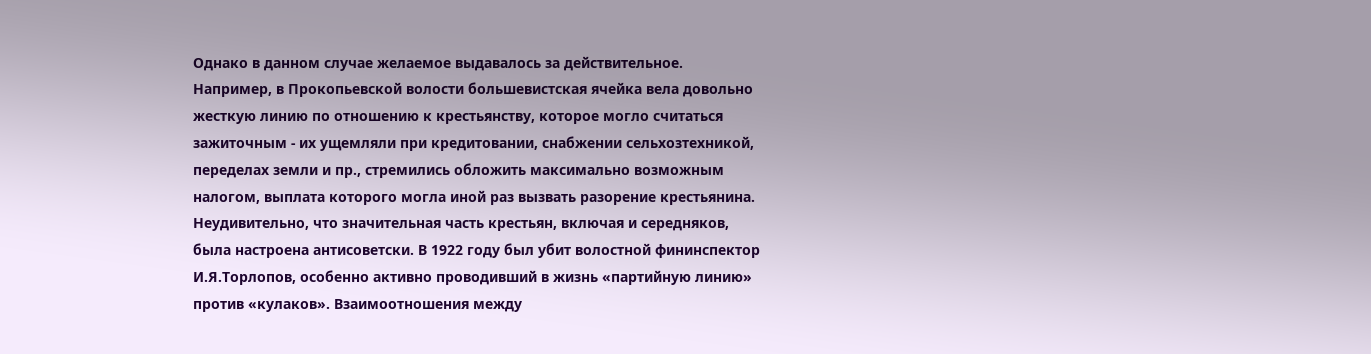Однако в данном случае желаемое выдавалось за действительное. Например, в Прокопьевской волости большевистская ячейка вела довольно жесткую линию по отношению к крестьянству, которое могло считаться зажиточным - их ущемляли при кредитовании, снабжении сельхозтехникой, переделах земли и пр., стремились обложить максимально возможным налогом, выплата которого могла иной раз вызвать разорение крестьянина. Неудивительно, что значительная часть крестьян, включая и середняков, была настроена антисоветски. В 1922 году был убит волостной фининспектор И.Я.Торлопов, особенно активно проводивший в жизнь «партийную линию» против «кулаков». Взаимоотношения между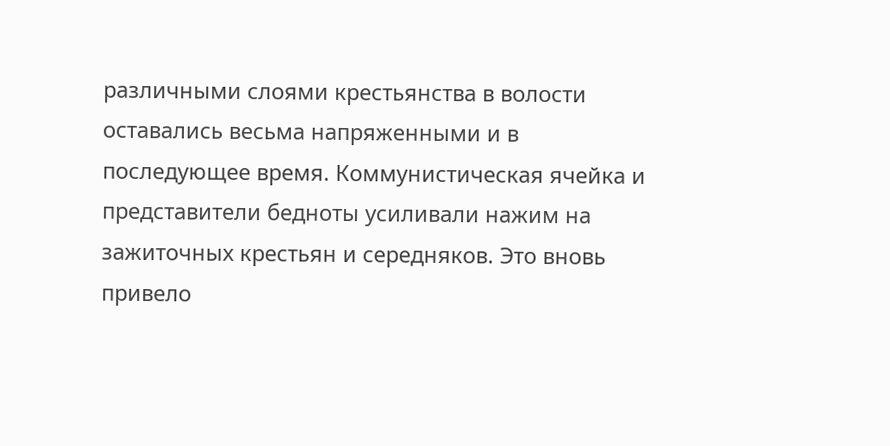различными слоями крестьянства в волости оставались весьма напряженными и в последующее время. Коммунистическая ячейка и представители бедноты усиливали нажим на зажиточных крестьян и середняков. Это вновь привело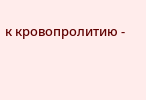к кровопролитию -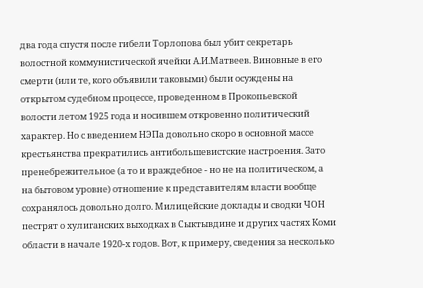два года спустя после гибели Торлопова был убит секретарь волостной коммунистической ячейки А.И.Матвеев. Виновные в его смерти (или те, кого объявили таковыми) были осуждены на открытом судебном процессе, проведенном в Прокопьевской волости летом 1925 года и носившем откровенно политический характер. Но с введением НЭПа довольно скоро в основной массе крестьянства прекратились антибольшевистские настроения. Зато пренебрежительное (а то и враждебное - но не на политическом, а на бытовом уровне) отношение к представителям власти вообще сохранялось довольно долго. Милицейские доклады и сводки ЧОН пестрят о хулиганских выходках в Сыктывдине и других частях Коми области в начале 1920-х годов. Вот, к примеру, сведения за несколько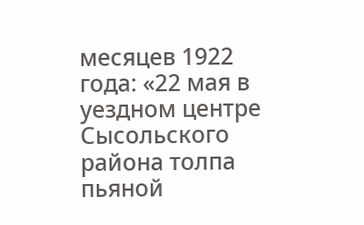месяцев 1922 года: «22 мая в уездном центре Сысольского района толпа пьяной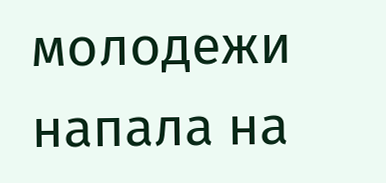молодежи напала на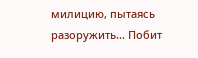милицию, пытаясь разоружить... Побит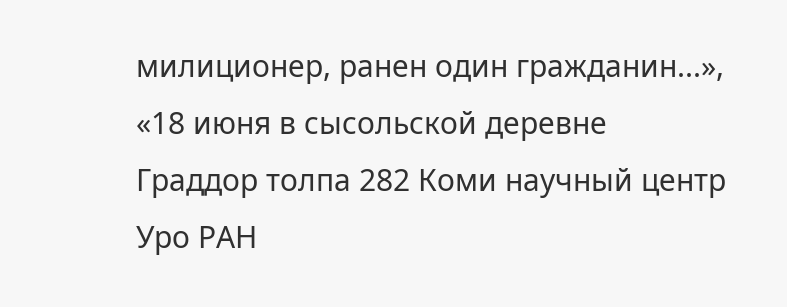милиционер, ранен один гражданин...», «18 июня в сысольской деревне Граддор толпа 282 Коми научный центр Уро РАН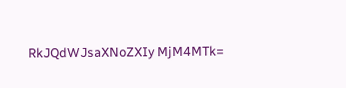RkJQdWJsaXNoZXIy MjM4MTk=